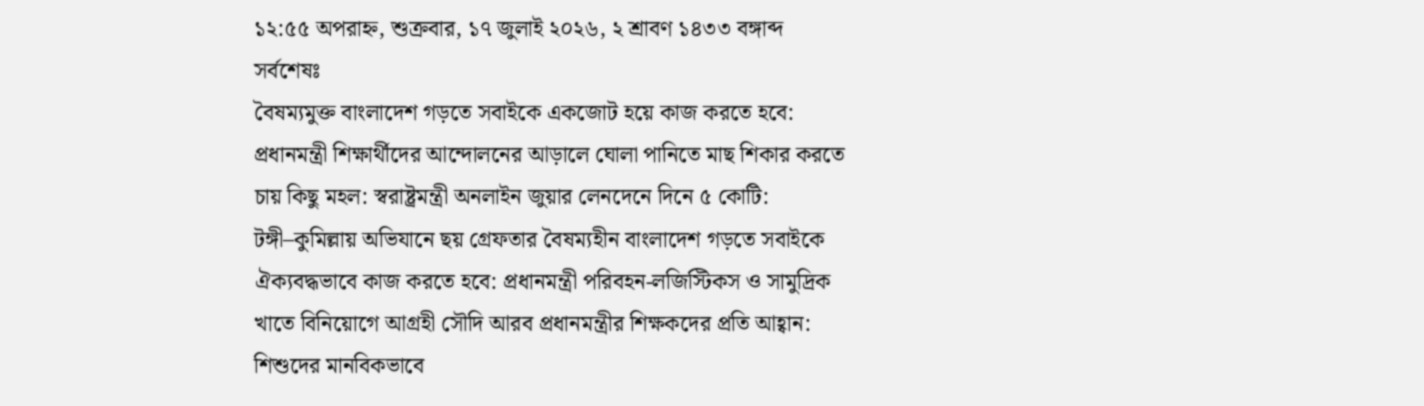১২:৫৫ অপরাহ্ন, শুক্রবার, ১৭ জুলাই ২০২৬, ২ শ্রাবণ ১৪৩৩ বঙ্গাব্দ
সর্বশেষঃ
বৈষম্যমুক্ত বাংলাদেশ গড়তে সবাইকে একজোট হয়ে কাজ করতে হবে: প্রধানমন্ত্রী শিক্ষার্থীদের আন্দোলনের আড়ালে ঘোলা পানিতে মাছ শিকার করতে চায় কিছু মহল: স্বরাষ্ট্রমন্ত্রী অনলাইন জুয়ার লেনদেনে দিনে ৫ কোটি: টঙ্গী–কুমিল্লায় অভিযানে ছয় গ্রেফতার বৈষম্যহীন বাংলাদেশ গড়তে সবাইকে ঐক্যবদ্ধভাবে কাজ করতে হবে: প্রধানমন্ত্রী পরিবহন-লজিস্টিকস ও সামুদ্রিক খাতে বিনিয়োগে আগ্রহী সৌদি আরব প্রধানমন্ত্রীর শিক্ষকদের প্রতি আহ্বান: শিশুদের মানবিকভাবে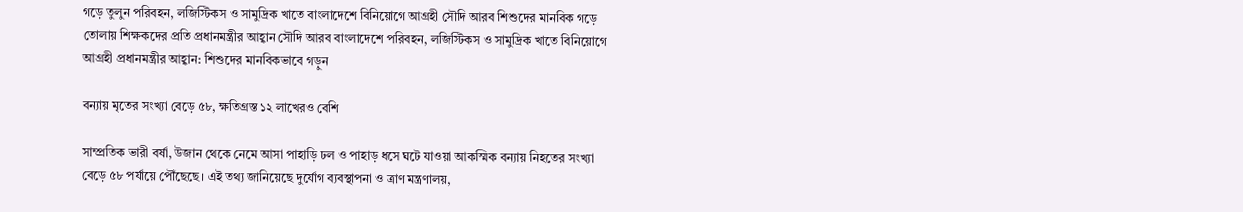গড়ে তুলুন পরিবহন, লজিস্টিকস ও সামুদ্রিক খাতে বাংলাদেশে বিনিয়োগে আগ্রহী সৌদি আরব শিশুদের মানবিক গড়ে তোলায় শিক্ষকদের প্রতি প্রধানমন্ত্রীর আহ্বান সৌদি আরব বাংলাদেশে পরিবহন, লজিস্টিকস ও সামুদ্রিক খাতে বিনিয়োগে আগ্রহী প্রধানমন্ত্রীর আহ্বান: শিশুদের মানবিকভাবে গড়ুন

বন্যায় মৃতের সংখ্যা বেড়ে ৫৮, ক্ষতিগ্রস্ত ১২ লাখেরও বেশি

সাম্প্রতিক ভারী বর্ষা, উজান থেকে নেমে আসা পাহাড়ি ঢল ও পাহাড় ধসে ঘটে যাওয়া আকস্মিক বন্যায় নিহতের সংখ্যা বেড়ে ৫৮ পর্যায়ে পৌঁছেছে। এই তথ্য জানিয়েছে দুর্যোগ ব্যবস্থাপনা ও ত্রাণ মন্ত্রণালয়,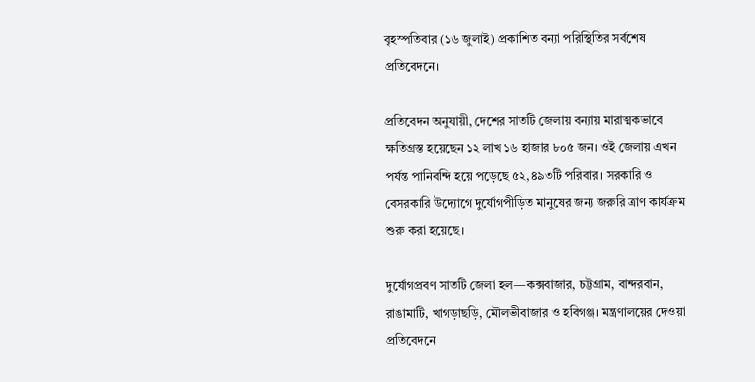বৃহস্পতিবার (১৬ জুলাই) প্রকাশিত বন্যা পরিস্থিতির সর্বশেষ প্রতিবেদনে।

প্রতিবেদন অনুযায়ী, দেশের সাতটি জেলায় বন্যায় মারাত্মকভাবে ক্ষতিগ্রস্ত হয়েছেন ১২ লাখ ১৬ হাজার ৮০৫ জন। ওই জেলায় এখন পর্যন্ত পানিবন্দি হয়ে পড়েছে ৫২,৪৯৩টি পরিবার। সরকারি ও বেসরকারি উদ্যোগে দুর্যোগপীড়িত মানুষের জন্য জরুরি ত্রাণ কার্যক্রম শুরু করা হয়েছে।

দুর্যোগপ্রবণ সাতটি জেলা হল—কক্সবাজার, চট্টগ্রাম, বান্দরবান, রাঙামাটি, খাগড়াছড়ি, মৌলভীবাজার ও হবিগঞ্জ। মন্ত্রণালয়ের দেওয়া প্রতিবেদনে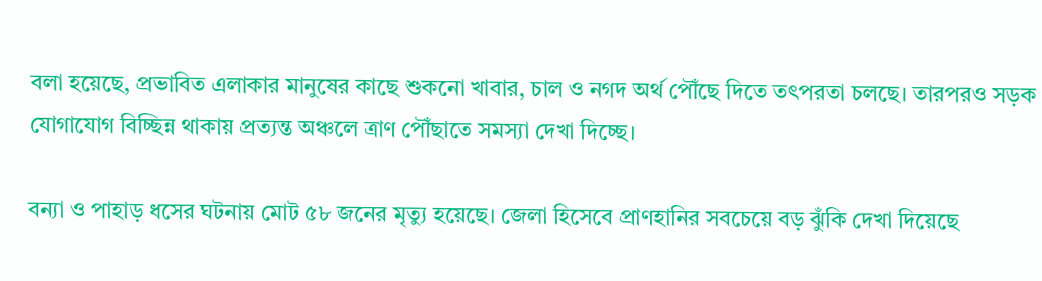বলা হয়েছে, প্রভাবিত এলাকার মানুষের কাছে শুকনো খাবার, চাল ও নগদ অর্থ পৌঁছে দিতে তৎপরতা চলছে। তারপরও সড়ক যোগাযোগ বিচ্ছিন্ন থাকায় প্রত্যন্ত অঞ্চলে ত্রাণ পৌঁছাতে সমস্যা দেখা দিচ্ছে।

বন্যা ও পাহাড় ধসের ঘটনায় মোট ৫৮ জনের মৃত্যু হয়েছে। জেলা হিসেবে প্রাণহানির সবচেয়ে বড় ঝুঁকি দেখা দিয়েছে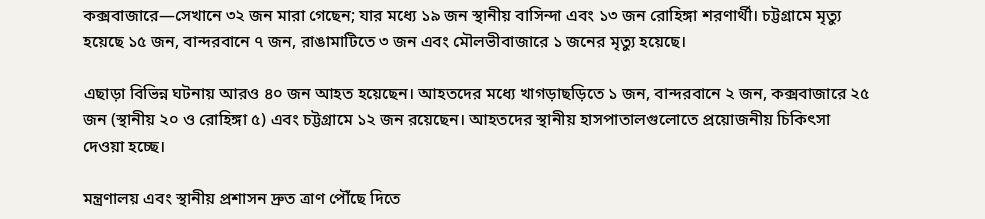কক্সবাজারে—সেখানে ৩২ জন মারা গেছেন; যার মধ্যে ১৯ জন স্থানীয় বাসিন্দা এবং ১৩ জন রোহিঙ্গা শরণার্থী। চট্টগ্রামে মৃত্যু হয়েছে ১৫ জন, বান্দরবানে ৭ জন, রাঙামাটিতে ৩ জন এবং মৌলভীবাজারে ১ জনের মৃত্যু হয়েছে।

এছাড়া বিভিন্ন ঘটনায় আরও ৪০ জন আহত হয়েছেন। আহতদের মধ্যে খাগড়াছড়িতে ১ জন, বান্দরবানে ২ জন, কক্সবাজারে ২৫ জন (স্থানীয় ২০ ও রোহিঙ্গা ৫) এবং চট্টগ্রামে ১২ জন রয়েছেন। আহতদের স্থানীয় হাসপাতালগুলোতে প্রয়োজনীয় চিকিৎসা দেওয়া হচ্ছে।

মন্ত্রণালয় এবং স্থানীয় প্রশাসন দ্রুত ত্রাণ পৌঁছে দিতে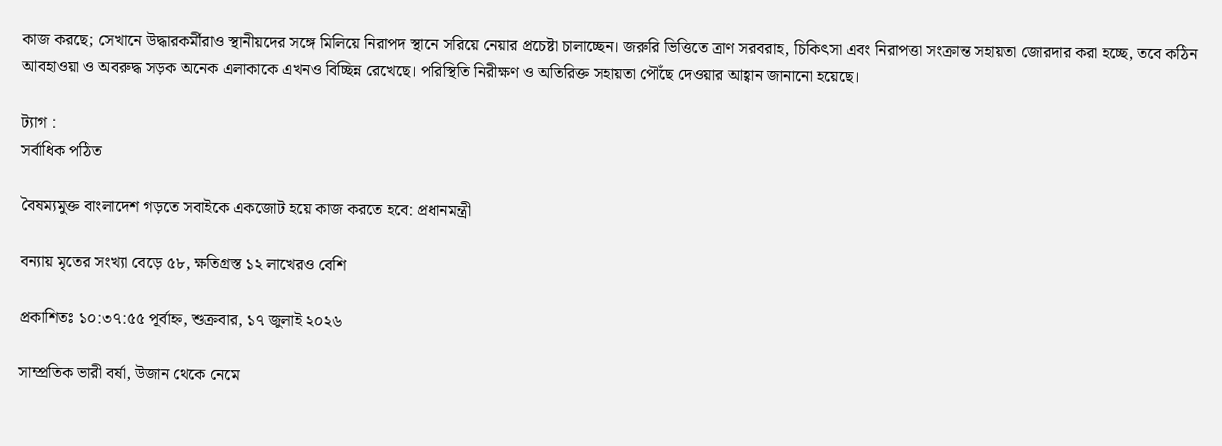কাজ করছে; সেখানে উদ্ধারকর্মীরাও স্থানীয়দের সঙ্গে মিলিয়ে নিরাপদ স্থানে সরিয়ে নেয়ার প্রচেষ্টা চালাচ্ছেন। জরুরি ভিত্তিতে ত্রাণ সরবরাহ, চিকিৎসা এবং নিরাপত্তা সংক্রান্ত সহায়তা জোরদার করা হচ্ছে, তবে কঠিন আবহাওয়া ও অবরুদ্ধ সড়ক অনেক এলাকাকে এখনও বিচ্ছিন্ন রেখেছে। পরিস্থিতি নিরীক্ষণ ও অতিরিক্ত সহায়তা পৌঁছে দেওয়ার আহ্বান জানানো হয়েছে।

ট্যাগ :
সর্বাধিক পঠিত

বৈষম্যমুক্ত বাংলাদেশ গড়তে সবাইকে একজোট হয়ে কাজ করতে হবে: প্রধানমন্ত্রী

বন্যায় মৃতের সংখ্যা বেড়ে ৫৮, ক্ষতিগ্রস্ত ১২ লাখেরও বেশি

প্রকাশিতঃ ১০:৩৭:৫৫ পূর্বাহ্ন, শুক্রবার, ১৭ জুলাই ২০২৬

সাম্প্রতিক ভারী বর্ষা, উজান থেকে নেমে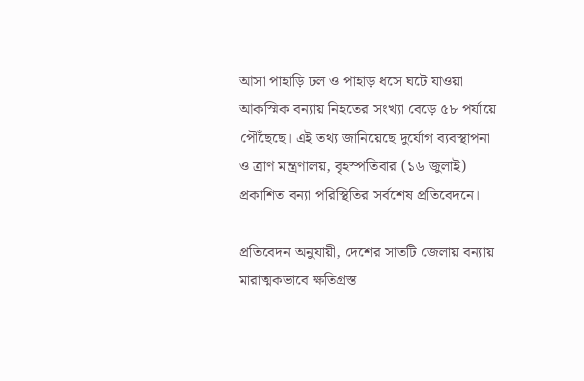আসা পাহাড়ি ঢল ও পাহাড় ধসে ঘটে যাওয়া আকস্মিক বন্যায় নিহতের সংখ্যা বেড়ে ৫৮ পর্যায়ে পৌঁছেছে। এই তথ্য জানিয়েছে দুর্যোগ ব্যবস্থাপনা ও ত্রাণ মন্ত্রণালয়, বৃহস্পতিবার (১৬ জুলাই) প্রকাশিত বন্যা পরিস্থিতির সর্বশেষ প্রতিবেদনে।

প্রতিবেদন অনুযায়ী, দেশের সাতটি জেলায় বন্যায় মারাত্মকভাবে ক্ষতিগ্রস্ত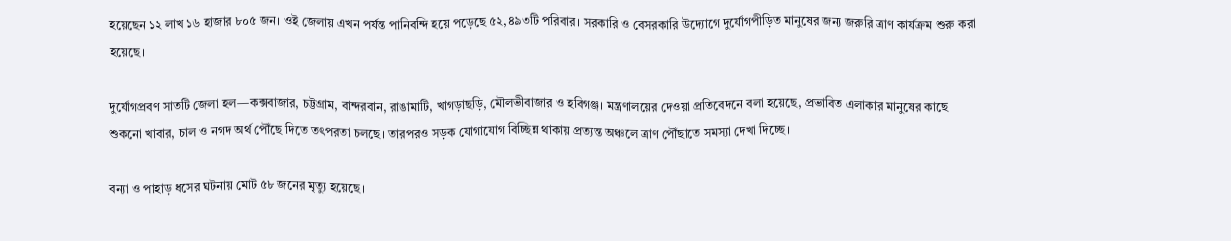হয়েছেন ১২ লাখ ১৬ হাজার ৮০৫ জন। ওই জেলায় এখন পর্যন্ত পানিবন্দি হয়ে পড়েছে ৫২,৪৯৩টি পরিবার। সরকারি ও বেসরকারি উদ্যোগে দুর্যোগপীড়িত মানুষের জন্য জরুরি ত্রাণ কার্যক্রম শুরু করা হয়েছে।

দুর্যোগপ্রবণ সাতটি জেলা হল—কক্সবাজার, চট্টগ্রাম, বান্দরবান, রাঙামাটি, খাগড়াছড়ি, মৌলভীবাজার ও হবিগঞ্জ। মন্ত্রণালয়ের দেওয়া প্রতিবেদনে বলা হয়েছে, প্রভাবিত এলাকার মানুষের কাছে শুকনো খাবার, চাল ও নগদ অর্থ পৌঁছে দিতে তৎপরতা চলছে। তারপরও সড়ক যোগাযোগ বিচ্ছিন্ন থাকায় প্রত্যন্ত অঞ্চলে ত্রাণ পৌঁছাতে সমস্যা দেখা দিচ্ছে।

বন্যা ও পাহাড় ধসের ঘটনায় মোট ৫৮ জনের মৃত্যু হয়েছে।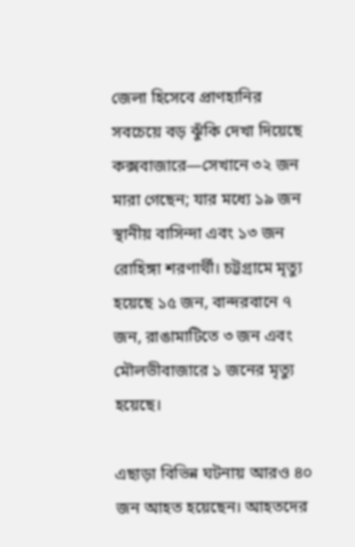জেলা হিসেবে প্রাণহানির সবচেয়ে বড় ঝুঁকি দেখা দিয়েছে কক্সবাজারে—সেখানে ৩২ জন মারা গেছেন; যার মধ্যে ১৯ জন স্থানীয় বাসিন্দা এবং ১৩ জন রোহিঙ্গা শরণার্থী। চট্টগ্রামে মৃত্যু হয়েছে ১৫ জন, বান্দরবানে ৭ জন, রাঙামাটিতে ৩ জন এবং মৌলভীবাজারে ১ জনের মৃত্যু হয়েছে।

এছাড়া বিভিন্ন ঘটনায় আরও ৪০ জন আহত হয়েছেন। আহতদের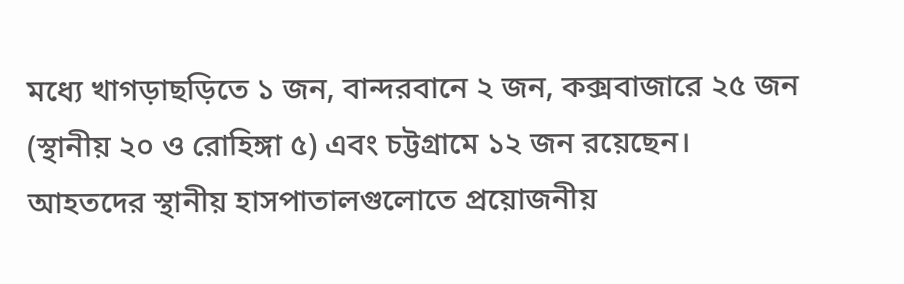মধ্যে খাগড়াছড়িতে ১ জন, বান্দরবানে ২ জন, কক্সবাজারে ২৫ জন (স্থানীয় ২০ ও রোহিঙ্গা ৫) এবং চট্টগ্রামে ১২ জন রয়েছেন। আহতদের স্থানীয় হাসপাতালগুলোতে প্রয়োজনীয়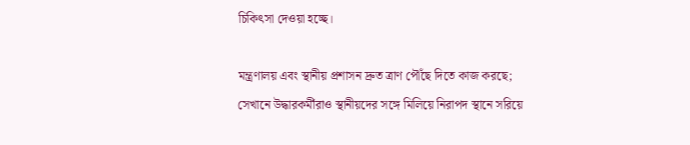চিকিৎসা দেওয়া হচ্ছে।

মন্ত্রণালয় এবং স্থানীয় প্রশাসন দ্রুত ত্রাণ পৌঁছে দিতে কাজ করছে; সেখানে উদ্ধারকর্মীরাও স্থানীয়দের সঙ্গে মিলিয়ে নিরাপদ স্থানে সরিয়ে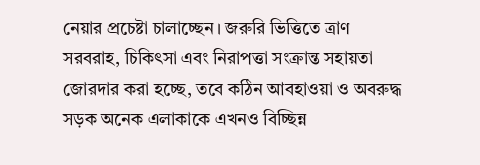নেয়ার প্রচেষ্টা চালাচ্ছেন। জরুরি ভিত্তিতে ত্রাণ সরবরাহ, চিকিৎসা এবং নিরাপত্তা সংক্রান্ত সহায়তা জোরদার করা হচ্ছে, তবে কঠিন আবহাওয়া ও অবরুদ্ধ সড়ক অনেক এলাকাকে এখনও বিচ্ছিন্ন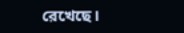রেখেছে।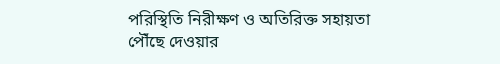পরিস্থিতি নিরীক্ষণ ও অতিরিক্ত সহায়তা পৌঁছে দেওয়ার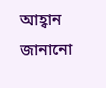আহ্বান জানানো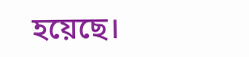হয়েছে।